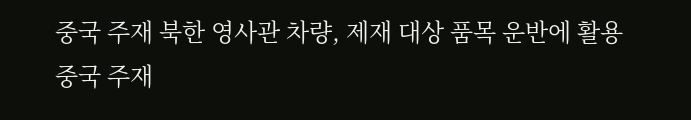중국 주재 북한 영사관 차량, 제재 대상 품목 운반에 활용
중국 주재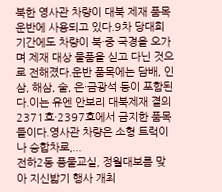북한 영사관 차량이 대북 제재 품목 운반에 사용되고 있다.9차 당대회 기간에도 차량이 북·중 국경을 오가며 제재 대상 물품을 싣고 다닌 것으로 전해졌다.운반 품목에는 담배, 인삼, 해삼, 술, 은·금광석 등이 포함된다.이는 유엔 안보리 대북제재 결의 2371호·2397호에서 금지한 품목들이다.영사관 차량은 소형 트럭이나 승합차로,...
전하2동 풍물교실, 정월대보름 맞아 지신밟기 행사 개최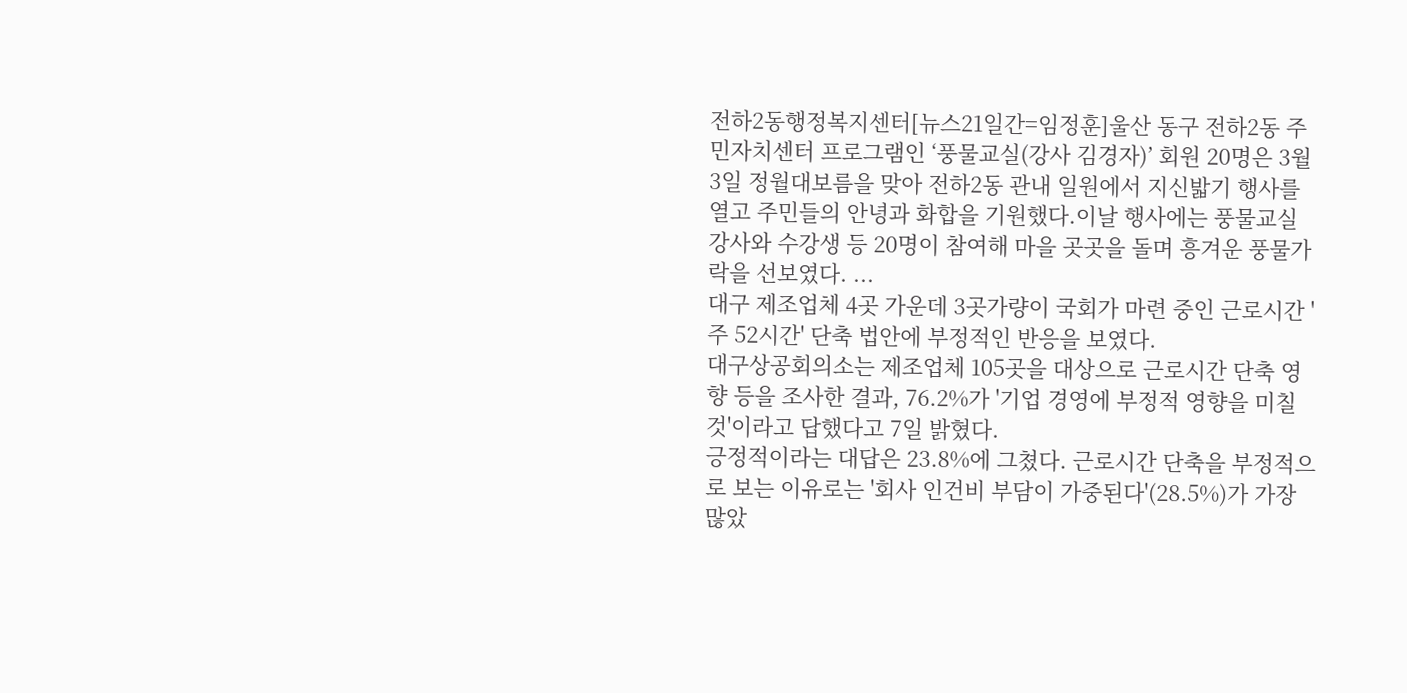전하2동행정복지센터[뉴스21일간=임정훈]울산 동구 전하2동 주민자치센터 프로그램인 ‘풍물교실(강사 김경자)’ 회원 20명은 3월 3일 정월대보름을 맞아 전하2동 관내 일원에서 지신밟기 행사를 열고 주민들의 안녕과 화합을 기원했다.이날 행사에는 풍물교실 강사와 수강생 등 20명이 참여해 마을 곳곳을 돌며 흥겨운 풍물가락을 선보였다. ...
대구 제조업체 4곳 가운데 3곳가량이 국회가 마련 중인 근로시간 '주 52시간' 단축 법안에 부정적인 반응을 보였다.
대구상공회의소는 제조업체 105곳을 대상으로 근로시간 단축 영향 등을 조사한 결과, 76.2%가 '기업 경영에 부정적 영향을 미칠 것'이라고 답했다고 7일 밝혔다.
긍정적이라는 대답은 23.8%에 그쳤다. 근로시간 단축을 부정적으로 보는 이유로는 '회사 인건비 부담이 가중된다'(28.5%)가 가장 많았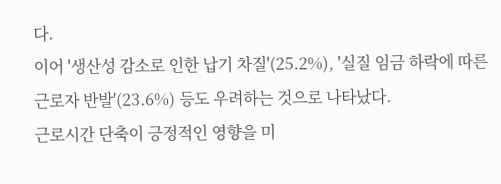다.
이어 '생산성 감소로 인한 납기 차질'(25.2%), '실질 임금 하락에 따른 근로자 반발'(23.6%) 등도 우려하는 것으로 나타났다.
근로시간 단축이 긍정적인 영향을 미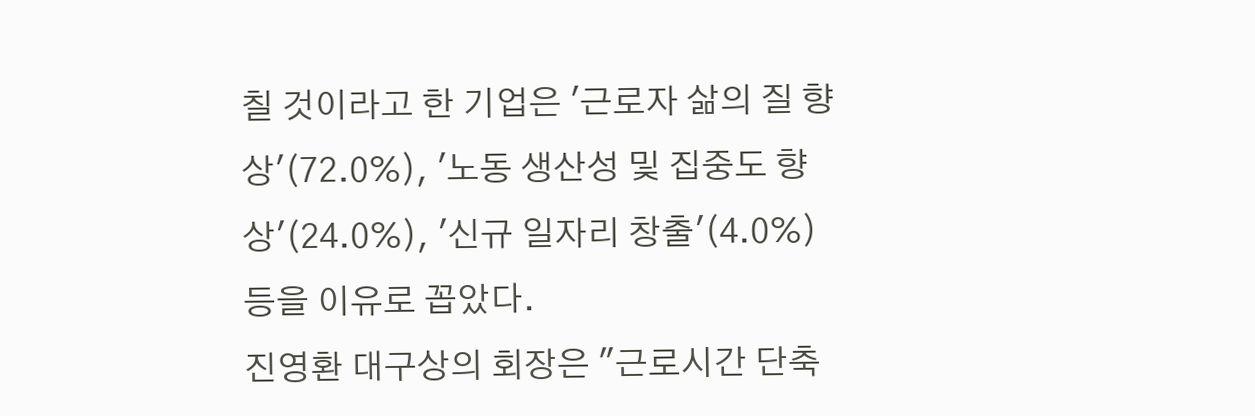칠 것이라고 한 기업은 '근로자 삶의 질 향상'(72.0%), '노동 생산성 및 집중도 향상'(24.0%), '신규 일자리 창출'(4.0%) 등을 이유로 꼽았다.
진영환 대구상의 회장은 "근로시간 단축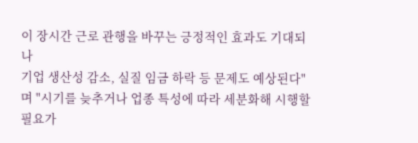이 장시간 근로 관행을 바꾸는 긍정적인 효과도 기대되나
기업 생산성 감소, 실질 임금 하락 등 문제도 예상된다"며 "시기를 늦추거나 업종 특성에 따라 세분화해 시행할 필요가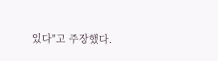있다"고 주장했다.